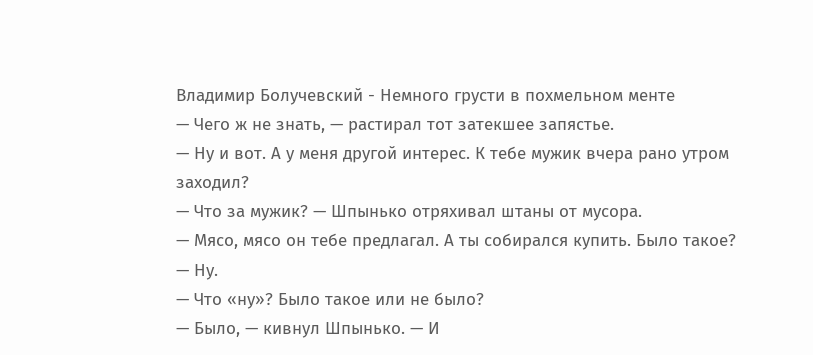Владимир Болучевский - Немного грусти в похмельном менте
— Чего ж не знать, — растирал тот затекшее запястье.
— Ну и вот. А у меня другой интерес. К тебе мужик вчера рано утром заходил?
— Что за мужик? — Шпынько отряхивал штаны от мусора.
— Мясо, мясо он тебе предлагал. А ты собирался купить. Было такое?
— Ну.
— Что «ну»? Было такое или не было?
— Было, — кивнул Шпынько. — И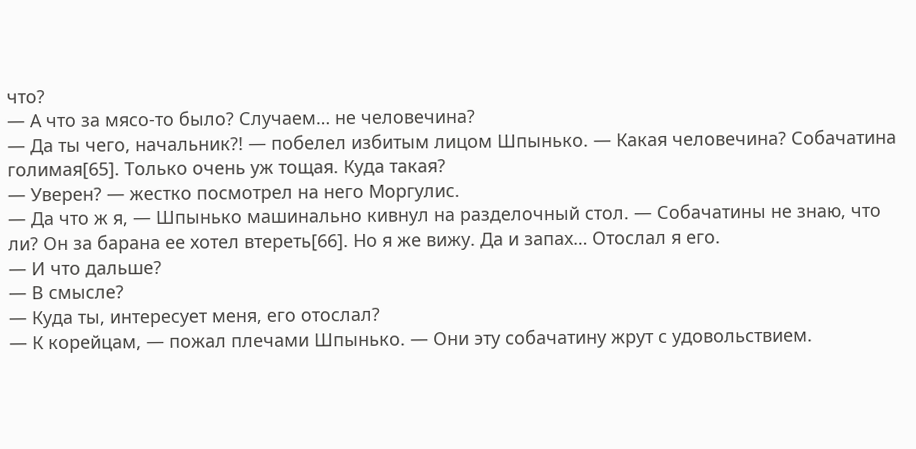что?
— А что за мясо-то было? Случаем… не человечина?
— Да ты чего, начальник?! — побелел избитым лицом Шпынько. — Какая человечина? Собачатина голимая[65]. Только очень уж тощая. Куда такая?
— Уверен? — жестко посмотрел на него Моргулис.
— Да что ж я, — Шпынько машинально кивнул на разделочный стол. — Собачатины не знаю, что ли? Он за барана ее хотел втереть[66]. Но я же вижу. Да и запах… Отослал я его.
— И что дальше?
— В смысле?
— Куда ты, интересует меня, его отослал?
— К корейцам, — пожал плечами Шпынько. — Они эту собачатину жрут с удовольствием.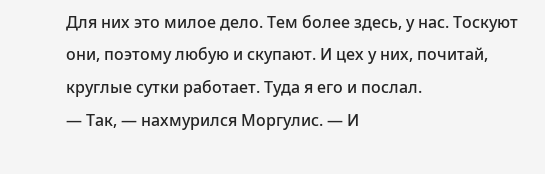Для них это милое дело. Тем более здесь, у нас. Тоскуют они, поэтому любую и скупают. И цех у них, почитай, круглые сутки работает. Туда я его и послал.
— Так, — нахмурился Моргулис. — И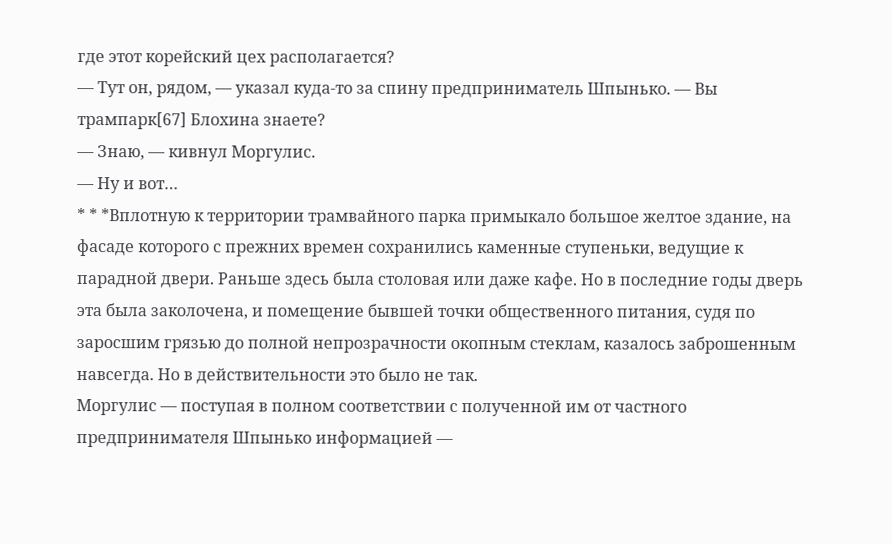где этот корейский цех располагается?
— Тут он, рядом, — указал куда-то за спину предприниматель Шпынько. — Вы трампарк[67] Блохина знаете?
— Знаю, — кивнул Моргулис.
— Ну и вот…
* * *Вплотную к территории трамвайного парка примыкало большое желтое здание, на фасаде которого с прежних времен сохранились каменные ступеньки, ведущие к парадной двери. Раньше здесь была столовая или даже кафе. Но в последние годы дверь эта была заколочена, и помещение бывшей точки общественного питания, судя по заросшим грязью до полной непрозрачности окопным стеклам, казалось заброшенным навсегда. Но в действительности это было не так.
Моргулис — поступая в полном соответствии с полученной им от частного предпринимателя Шпынько информацией —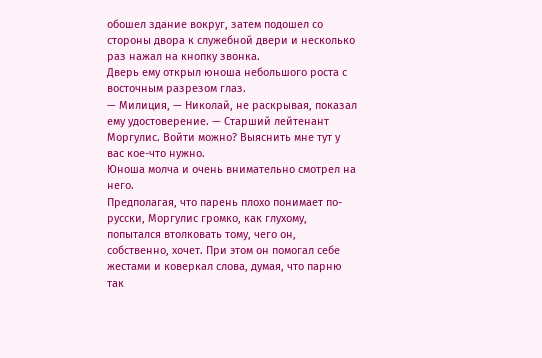обошел здание вокруг, затем подошел со стороны двора к служебной двери и несколько раз нажал на кнопку звонка.
Дверь ему открыл юноша небольшого роста с восточным разрезом глаз.
— Милиция, — Николай, не раскрывая, показал ему удостоверение. — Старший лейтенант Моргулис. Войти можно? Выяснить мне тут у вас кое-что нужно.
Юноша молча и очень внимательно смотрел на него.
Предполагая, что парень плохо понимает по-русски, Моргулис громко, как глухому, попытался втолковать тому, чего он, собственно, хочет. При этом он помогал себе жестами и коверкал слова, думая, что парню так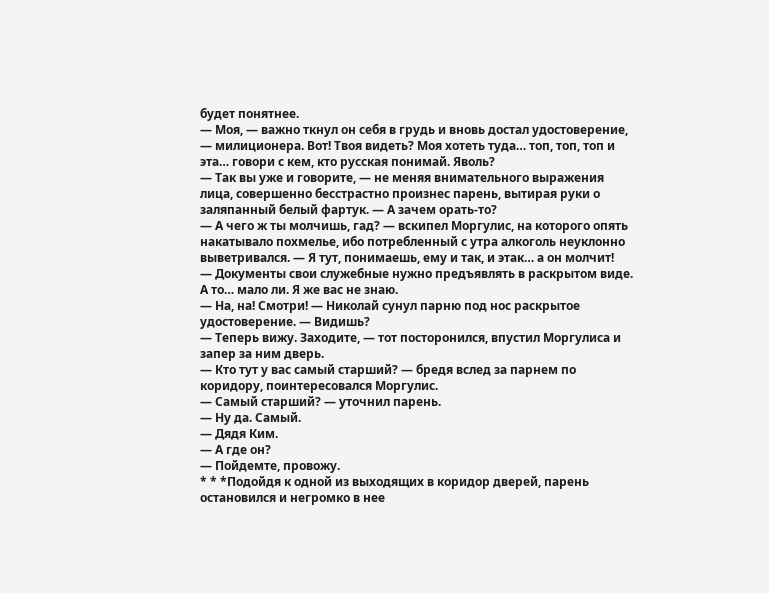будет понятнее.
— Моя, — важно ткнул он себя в грудь и вновь достал удостоверение, — милиционера. Вот! Твоя видеть? Моя хотеть туда… топ, топ, топ и эта… говори с кем, кто русская понимай. Яволь?
— Так вы уже и говорите, — не меняя внимательного выражения лица, совершенно бесстрастно произнес парень, вытирая руки о заляпанный белый фартук. — А зачем орать-то?
— А чего ж ты молчишь, гад? — вскипел Моргулис, на которого опять накатывало похмелье, ибо потребленный с утра алкоголь неуклонно выветривался. — Я тут, понимаешь, ему и так, и этак… а он молчит!
— Документы свои служебные нужно предъявлять в раскрытом виде. А то… мало ли. Я же вас не знаю.
— На, на! Смотри! — Николай сунул парню под нос раскрытое удостоверение. — Видишь?
— Теперь вижу. Заходите, — тот посторонился, впустил Моргулиса и запер за ним дверь.
— Кто тут у вас самый старший? — бредя вслед за парнем по коридору, поинтересовался Моргулис.
— Самый старший? — уточнил парень.
— Ну да. Самый.
— Дядя Ким.
— А где он?
— Пойдемте, провожу.
* * *Подойдя к одной из выходящих в коридор дверей, парень остановился и негромко в нее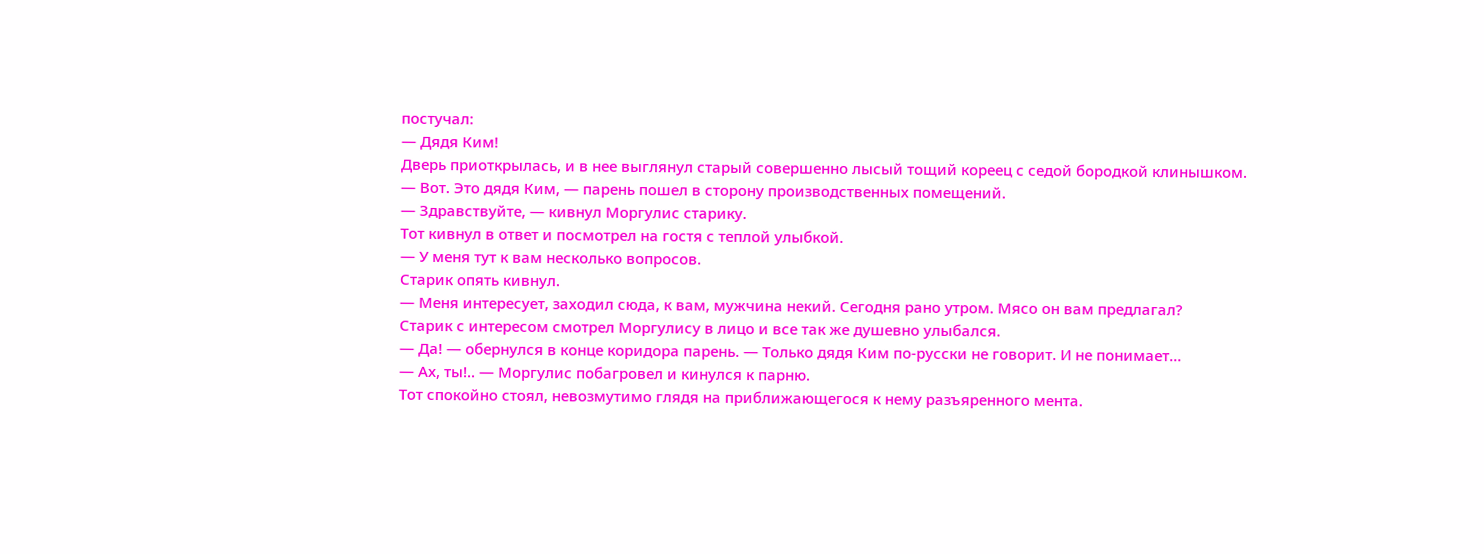постучал:
— Дядя Ким!
Дверь приоткрылась, и в нее выглянул старый совершенно лысый тощий кореец с седой бородкой клинышком.
— Вот. Это дядя Ким, — парень пошел в сторону производственных помещений.
— Здравствуйте, — кивнул Моргулис старику.
Тот кивнул в ответ и посмотрел на гостя с теплой улыбкой.
— У меня тут к вам несколько вопросов.
Старик опять кивнул.
— Меня интересует, заходил сюда, к вам, мужчина некий. Сегодня рано утром. Мясо он вам предлагал?
Старик с интересом смотрел Моргулису в лицо и все так же душевно улыбался.
— Да! — обернулся в конце коридора парень. — Только дядя Ким по-русски не говорит. И не понимает…
— Ах, ты!.. — Моргулис побагровел и кинулся к парню.
Тот спокойно стоял, невозмутимо глядя на приближающегося к нему разъяренного мента.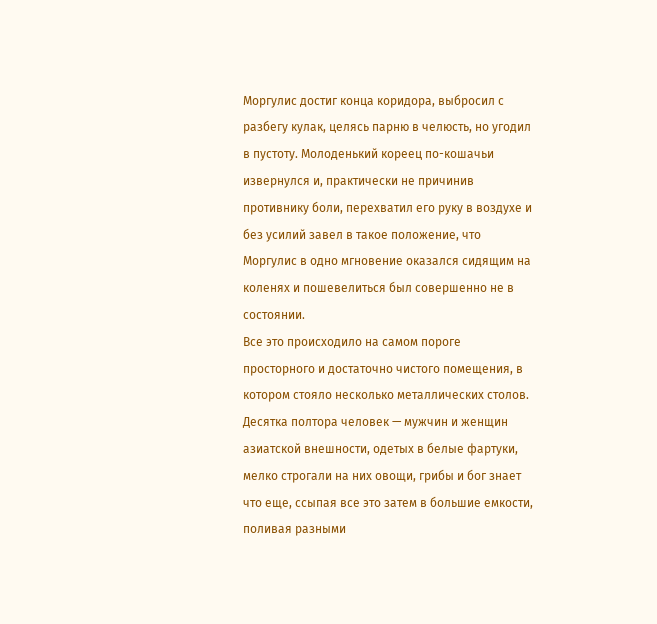Моргулис достиг конца коридора, выбросил с разбегу кулак, целясь парню в челюсть, но угодил в пустоту. Молоденький кореец по-кошачьи извернулся и, практически не причинив противнику боли, перехватил его руку в воздухе и без усилий завел в такое положение, что Моргулис в одно мгновение оказался сидящим на коленях и пошевелиться был совершенно не в состоянии.
Все это происходило на самом пороге просторного и достаточно чистого помещения, в котором стояло несколько металлических столов. Десятка полтора человек — мужчин и женщин азиатской внешности, одетых в белые фартуки, мелко строгали на них овощи, грибы и бог знает что еще, ссыпая все это затем в большие емкости, поливая разными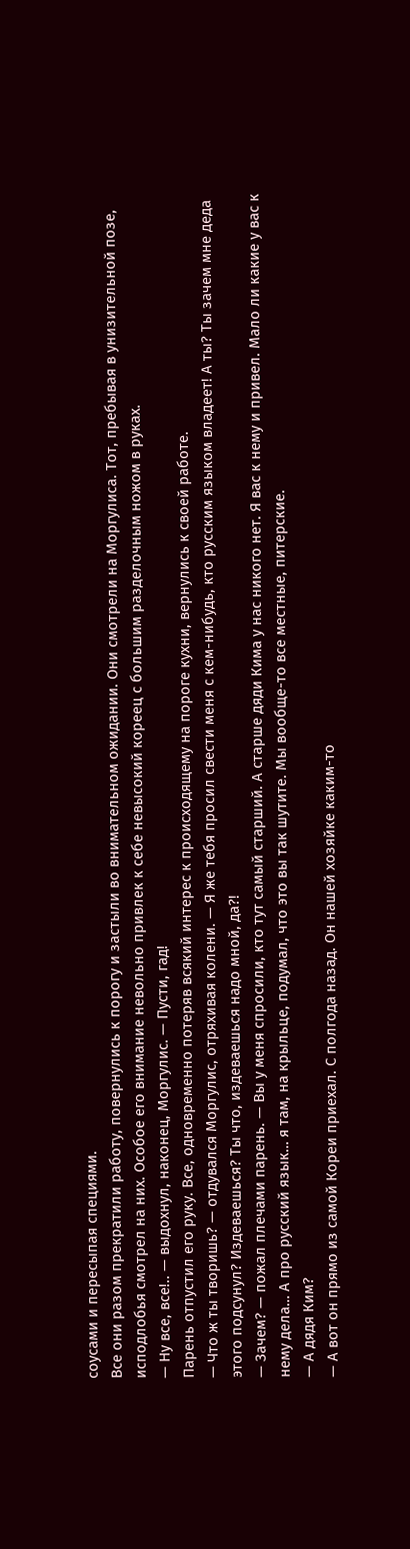соусами и пересыпая специями.
Все они разом прекратили работу, повернулись к порогу и застыли во внимательном ожидании. Они смотрели на Моргулиса. Тот, пребывая в унизительной позе, исподлобья смотрел на них. Особое его внимание невольно привлек к себе невысокий кореец с большим разделочным ножом в руках.
— Ну все, все!.. — выдохнул, наконец, Моргулис. — Пусти, гад!
Парень отпустил его руку. Все, одновременно потеряв всякий интерес к происходящему на пороге кухни, вернулись к своей работе.
— Что ж ты творишь? — отдувался Моргулис, отряхивая колени. — Я же тебя просил свести меня с кем-нибудь, кто русским языком владеет! А ты? Ты зачем мне деда этого подсунул? Издеваешься? Ты что, издеваешься надо мной, да?!
— Зачем? — пожал плечами парень. — Вы у меня спросили, кто тут самый старший. А старше дяди Кима у нас никого нет. Я вас к нему и привел. Мало ли какие у вас к нему дела… А про русский язык… я там, на крыльце, подумал, что это вы так шутите. Мы вообще-то все местные, питерские.
— А дядя Ким?
— А вот он прямо из самой Кореи приехал. С полгода назад. Он нашей хозяйке каким-то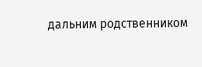дальним родственником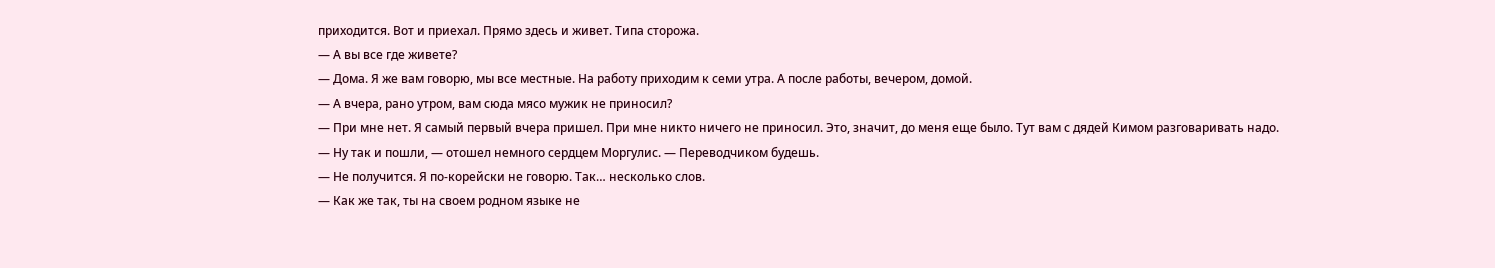приходится. Вот и приехал. Прямо здесь и живет. Типа сторожа.
— А вы все где живете?
— Дома. Я же вам говорю, мы все местные. На работу приходим к семи утра. А после работы, вечером, домой.
— А вчера, рано утром, вам сюда мясо мужик не приносил?
— При мне нет. Я самый первый вчера пришел. При мне никто ничего не приносил. Это, значит, до меня еще было. Тут вам с дядей Кимом разговаривать надо.
— Ну так и пошли, — отошел немного сердцем Моргулис. — Переводчиком будешь.
— Не получится. Я по-корейски не говорю. Так… несколько слов.
— Как же так, ты на своем родном языке не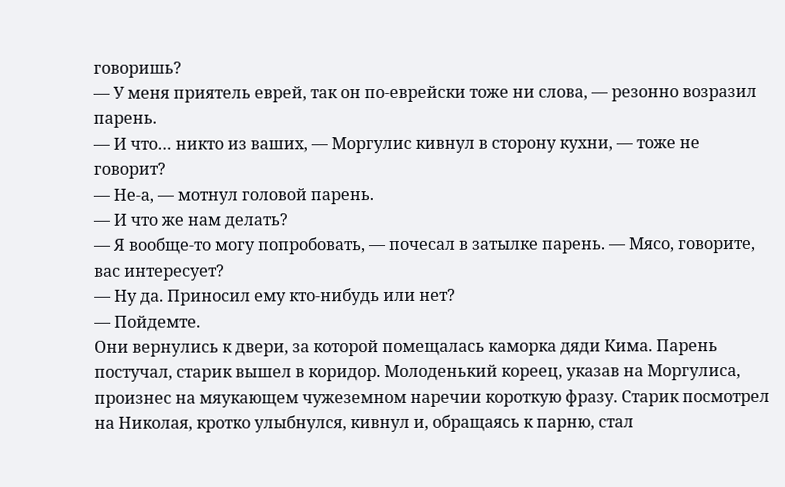говоришь?
— У меня приятель еврей, так он по-еврейски тоже ни слова, — резонно возразил парень.
— И что… никто из ваших, — Моргулис кивнул в сторону кухни, — тоже не говорит?
— Не-а, — мотнул головой парень.
— И что же нам делать?
— Я вообще-то могу попробовать, — почесал в затылке парень. — Мясо, говорите, вас интересует?
— Ну да. Приносил ему кто-нибудь или нет?
— Пойдемте.
Они вернулись к двери, за которой помещалась каморка дяди Кима. Парень постучал, старик вышел в коридор. Молоденький кореец, указав на Моргулиса, произнес на мяукающем чужеземном наречии короткую фразу. Старик посмотрел на Николая, кротко улыбнулся, кивнул и, обращаясь к парню, стал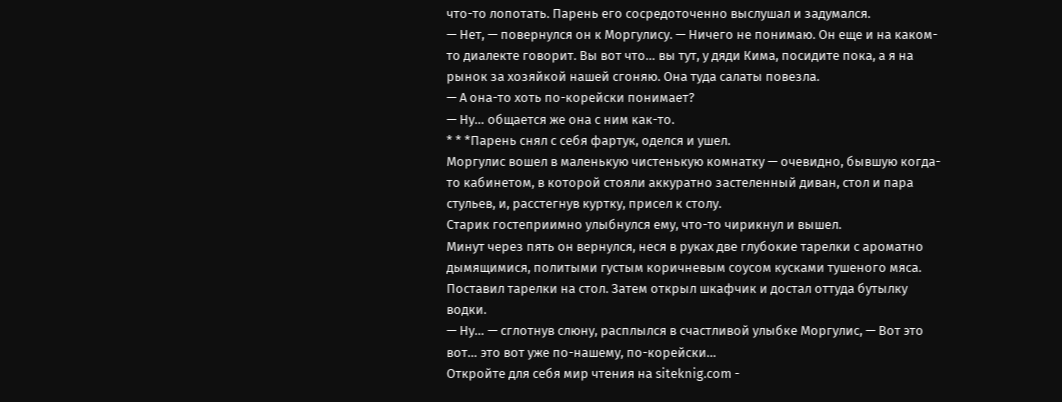что-то лопотать. Парень его сосредоточенно выслушал и задумался.
— Нет, — повернулся он к Моргулису. — Ничего не понимаю. Он еще и на каком-то диалекте говорит. Вы вот что… вы тут, у дяди Кима, посидите пока, а я на рынок за хозяйкой нашей сгоняю. Она туда салаты повезла.
— А она-то хоть по-корейски понимает?
— Ну… общается же она с ним как-то.
* * *Парень снял с себя фартук, оделся и ушел.
Моргулис вошел в маленькую чистенькую комнатку — очевидно, бывшую когда-то кабинетом, в которой стояли аккуратно застеленный диван, стол и пара стульев, и, расстегнув куртку, присел к столу.
Старик гостеприимно улыбнулся ему, что-то чирикнул и вышел.
Минут через пять он вернулся, неся в руках две глубокие тарелки с ароматно дымящимися, политыми густым коричневым соусом кусками тушеного мяса. Поставил тарелки на стол. Затем открыл шкафчик и достал оттуда бутылку водки.
— Ну… — сглотнув слюну, расплылся в счастливой улыбке Моргулис, — Вот это вот… это вот уже по-нашему, по-корейски…
Откройте для себя мир чтения на siteknig.com -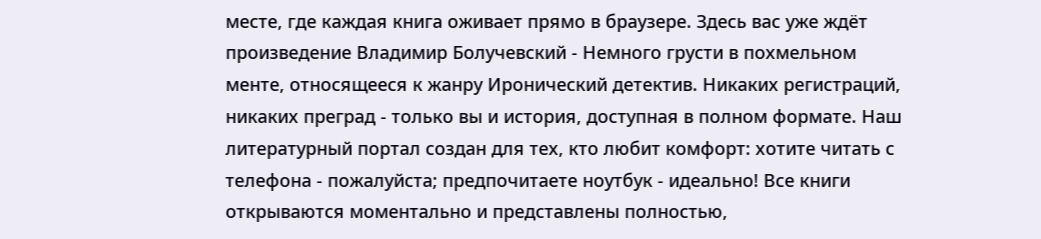месте, где каждая книга оживает прямо в браузере. Здесь вас уже ждёт произведение Владимир Болучевский - Немного грусти в похмельном менте, относящееся к жанру Иронический детектив. Никаких регистраций, никаких преград - только вы и история, доступная в полном формате. Наш литературный портал создан для тех, кто любит комфорт: хотите читать с телефона - пожалуйста; предпочитаете ноутбук - идеально! Все книги открываются моментально и представлены полностью,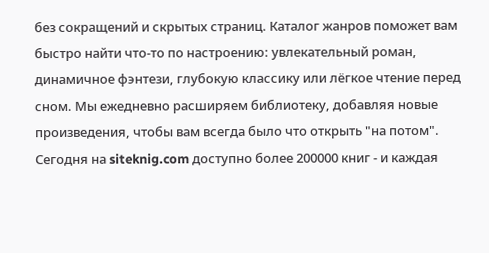без сокращений и скрытых страниц. Каталог жанров поможет вам быстро найти что-то по настроению: увлекательный роман, динамичное фэнтези, глубокую классику или лёгкое чтение перед сном. Мы ежедневно расширяем библиотеку, добавляя новые произведения, чтобы вам всегда было что открыть "на потом". Сегодня на siteknig.com доступно более 200000 книг - и каждая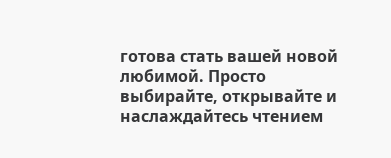готова стать вашей новой любимой. Просто выбирайте, открывайте и наслаждайтесь чтением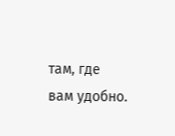там, где вам удобно.